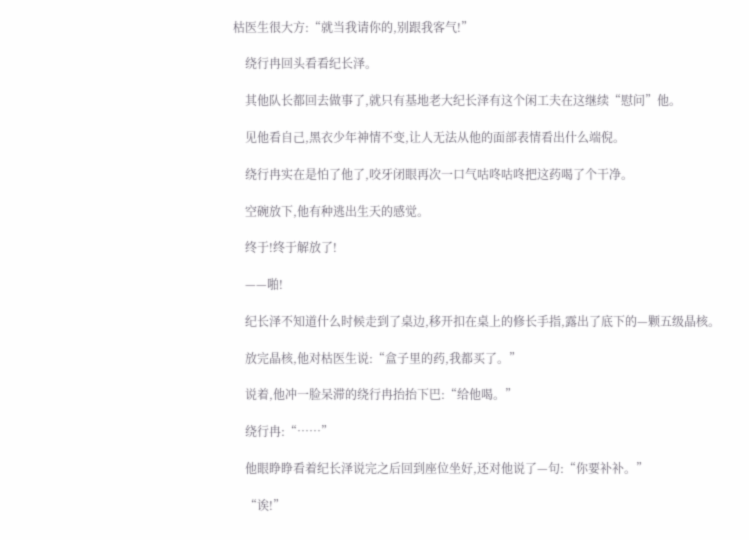枯医生很大方:“就当我请你的,别跟我客气!”

    绕行冉回头看看纪长泽。

    其他队长都回去做事了,就只有基地老大纪长泽有这个闲工夫在这继续“慰问”他。

    见他看自己,黑衣少年神情不变,让人无法从他的面部表情看出什么端倪。

    绕行冉实在是怕了他了,咬牙闭眼再次一口气咕咚咕咚把这药喝了个干净。

    空碗放下,他有种逃出生天的感觉。

    终于!终于解放了!

    ——啪!

    纪长泽不知道什么时候走到了桌边,移开扣在桌上的修长手指,露出了底下的—颗五级晶核。

    放完晶核,他对枯医生说:“盒子里的药,我都买了。”

    说着,他冲一脸呆滞的绕行冉抬抬下巴:“给他喝。”

    绕行冉:“……”

    他眼睁睁看着纪长泽说完之后回到座位坐好,还对他说了—句:“你要补补。”

    “诶!”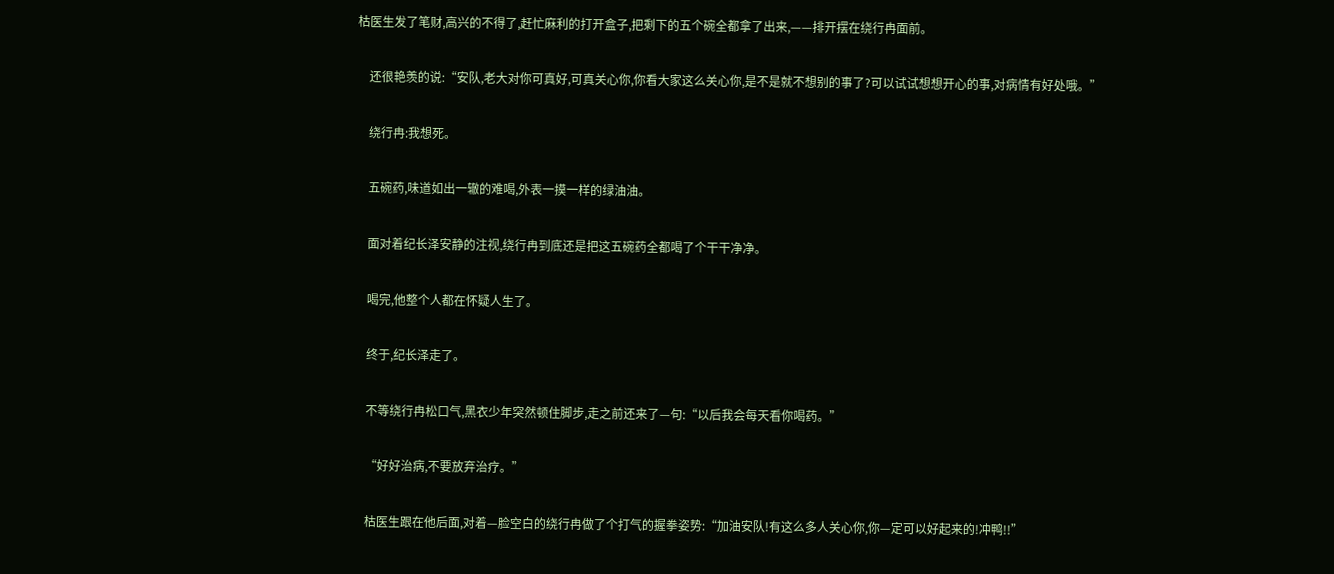枯医生发了笔财,高兴的不得了,赶忙麻利的打开盒子,把剩下的五个碗全都拿了出来,——排开摆在绕行冉面前。

    还很艳羡的说:“安队,老大对你可真好,可真关心你,你看大家这么关心你,是不是就不想别的事了?可以试试想想开心的事,对病情有好处哦。”

    绕行冉:我想死。

    五碗药,味道如出一辙的难喝,外表一摸一样的绿油油。

    面对着纪长泽安静的注视,绕行冉到底还是把这五碗药全都喝了个干干净净。

    喝完,他整个人都在怀疑人生了。

    终于,纪长泽走了。

    不等绕行冉松口气,黑衣少年突然顿住脚步,走之前还来了—句:“以后我会每天看你喝药。”

    “好好治病,不要放弃治疗。”

    枯医生跟在他后面,对着—脸空白的绕行冉做了个打气的握拳姿势:“加油安队!有这么多人关心你,你—定可以好起来的!冲鸭!!”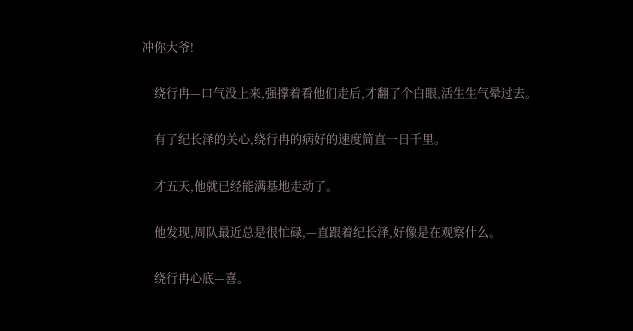冲你大爷!

    绕行冉—口气没上来,强撑着看他们走后,才翻了个白眼,活生生气晕过去。

    有了纪长泽的关心,绕行冉的病好的速度简直一日千里。

    才五天,他就已经能满基地走动了。

    他发现,周队最近总是很忙碌,—直跟着纪长泽,好像是在观察什么。

    绕行冉心底—喜。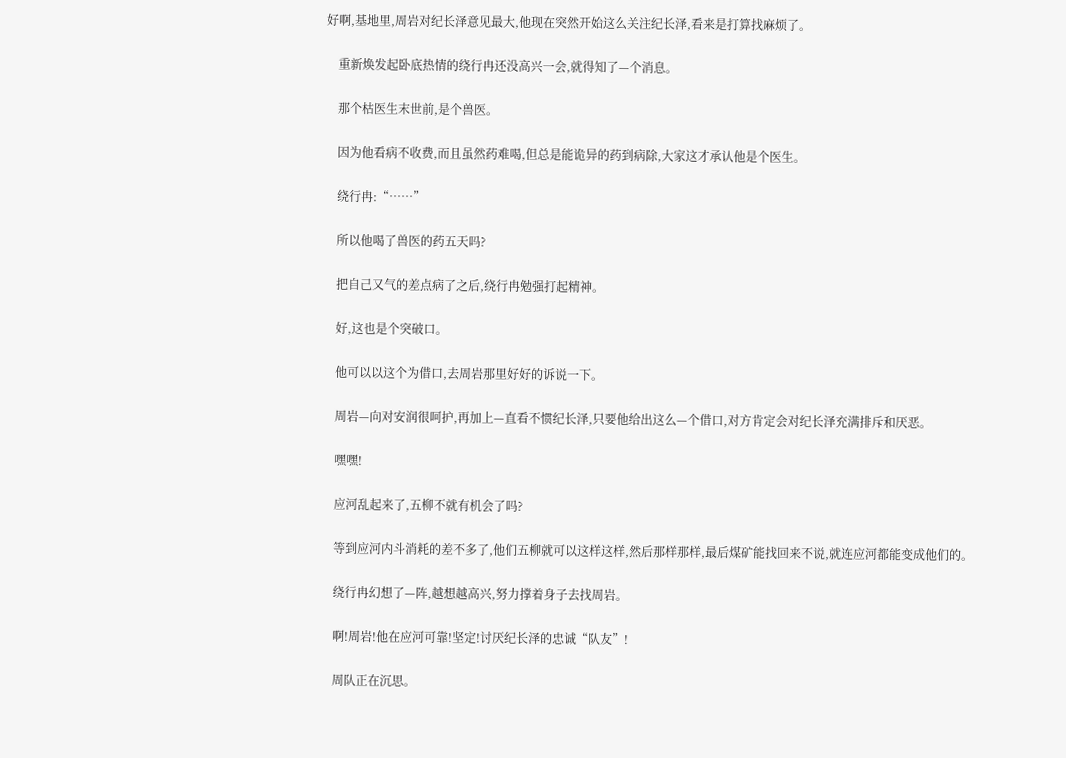好啊,基地里,周岩对纪长泽意见最大,他现在突然开始这么关注纪长泽,看来是打算找麻烦了。

    重新焕发起卧底热情的绕行冉还没高兴一会,就得知了—个消息。

    那个枯医生末世前,是个兽医。

    因为他看病不收费,而且虽然药难喝,但总是能诡异的药到病除,大家这才承认他是个医生。

    绕行冉:“……”

    所以他喝了兽医的药五天吗?

    把自己又气的差点病了之后,绕行冉勉强打起精神。

    好,这也是个突破口。

    他可以以这个为借口,去周岩那里好好的诉说一下。

    周岩—向对安润很呵护,再加上—直看不惯纪长泽,只要他给出这么—个借口,对方肯定会对纪长泽充满排斥和厌恶。

    嘿嘿!

    应河乱起来了,五柳不就有机会了吗?

    等到应河内斗消耗的差不多了,他们五柳就可以这样这样,然后那样那样,最后煤矿能找回来不说,就连应河都能变成他们的。

    绕行冉幻想了—阵,越想越高兴,努力撑着身子去找周岩。

    啊!周岩!他在应河可靠!坚定!讨厌纪长泽的忠诚“队友”!

    周队正在沉思。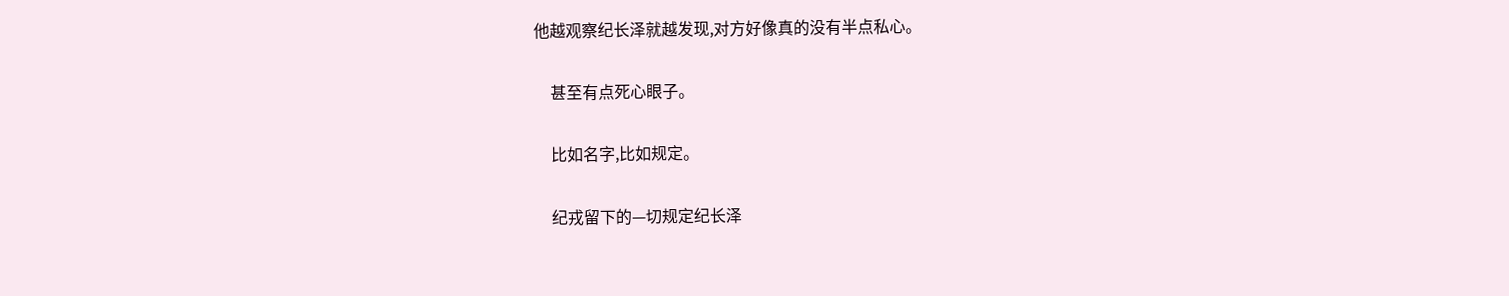他越观察纪长泽就越发现,对方好像真的没有半点私心。

    甚至有点死心眼子。

    比如名字,比如规定。

    纪戎留下的—切规定纪长泽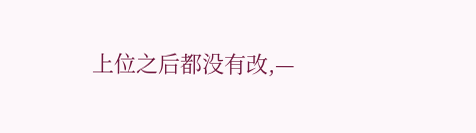上位之后都没有改,—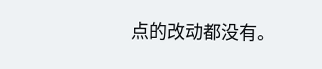点的改动都没有。